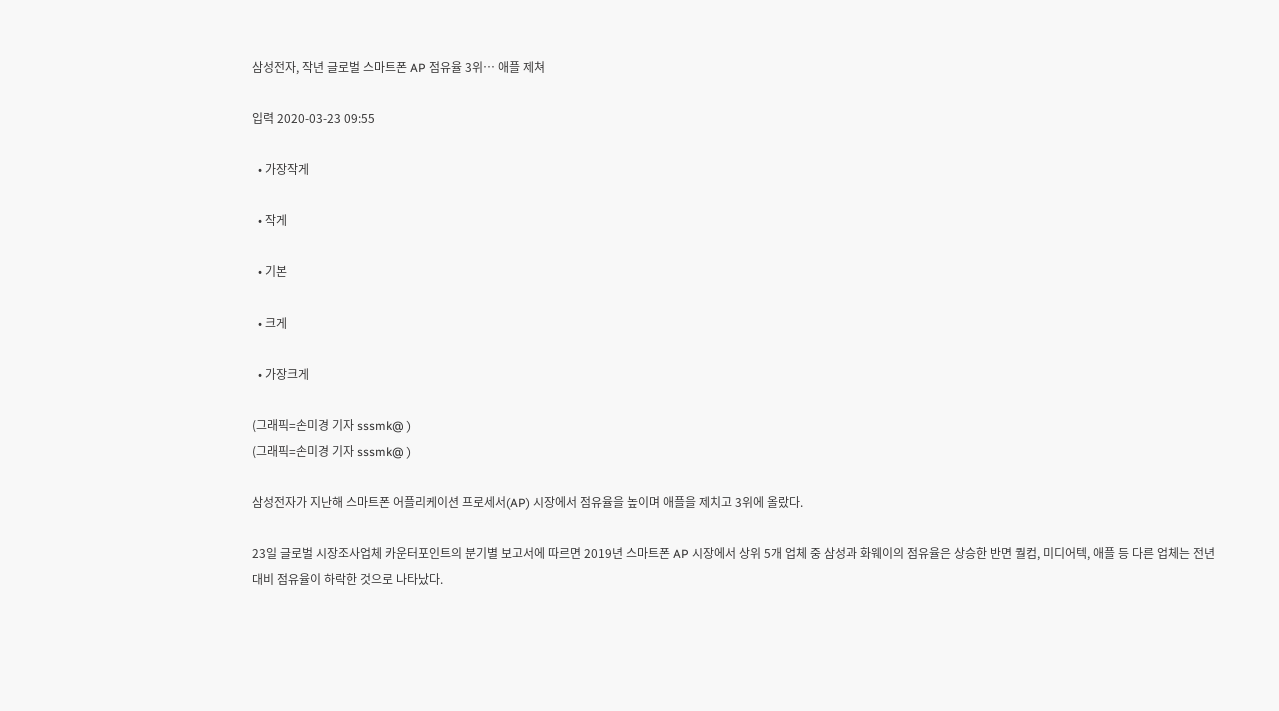삼성전자, 작년 글로벌 스마트폰 AP 점유율 3위… 애플 제쳐

입력 2020-03-23 09:55

  • 가장작게

  • 작게

  • 기본

  • 크게

  • 가장크게

(그래픽=손미경 기자 sssmk@ )
(그래픽=손미경 기자 sssmk@ )

삼성전자가 지난해 스마트폰 어플리케이션 프로세서(AP) 시장에서 점유율을 높이며 애플을 제치고 3위에 올랐다.

23일 글로벌 시장조사업체 카운터포인트의 분기별 보고서에 따르면 2019년 스마트폰 AP 시장에서 상위 5개 업체 중 삼성과 화웨이의 점유율은 상승한 반면 퀄컴, 미디어텍, 애플 등 다른 업체는 전년 대비 점유율이 하락한 것으로 나타났다.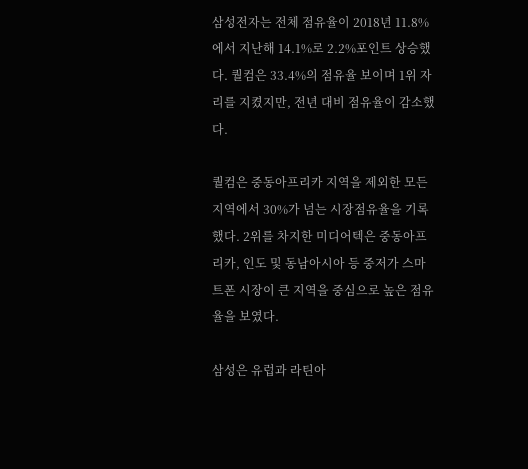삼성전자는 전체 점유율이 2018년 11.8%에서 지난해 14.1%로 2.2%포인트 상승했다. 퀄컴은 33.4%의 점유율 보이며 1위 자리를 지켰지만, 전년 대비 점유율이 감소했다.

퀄컴은 중동아프리카 지역을 제외한 모든 지역에서 30%가 넘는 시장점유율을 기록했다. 2위를 차지한 미디어텍은 중동아프리카, 인도 및 동남아시아 등 중저가 스마트폰 시장이 큰 지역을 중심으로 높은 점유율을 보였다.

삼성은 유럽과 라틴아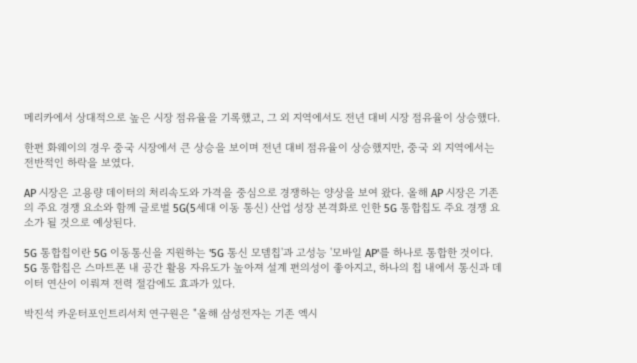메리카에서 상대적으로 높은 시장 점유율을 기록했고, 그 외 지역에서도 전년 대비 시장 점유율이 상승했다.

한편 화웨이의 경우 중국 시장에서 큰 상승을 보이며 전년 대비 점유율이 상승했지만, 중국 외 지역에서는 전반적인 하락을 보였다.

AP 시장은 고용량 데이터의 처리속도와 가격을 중심으로 경쟁하는 양상을 보여 왔다. 올해 AP 시장은 기존의 주요 경쟁 요소와 함께 글로벌 5G(5세대 이동 통신) 산업 성장 본격화로 인한 5G 통합칩도 주요 경쟁 요소가 될 것으로 예상된다.

5G 통합칩이란 5G 이동통신을 지원하는 '5G 통신 모뎀칩'과 고성능 '모바일 AP'를 하나로 통합한 것이다. 5G 통합칩은 스마트폰 내 공간 활용 자유도가 높아져 설계 편의성이 좋아지고, 하나의 칩 내에서 통신과 데이터 연산이 이뤄져 전력 절감에도 효과가 있다.

박진석 카운터포인트리서치 연구원은 "올해 삼성전자는 기존 엑시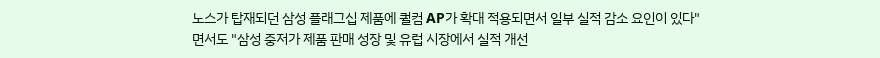노스가 탑재되던 삼성 플래그십 제품에 퀄컴 AP가 확대 적용되면서 일부 실적 감소 요인이 있다"면서도 "삼성 중저가 제품 판매 성장 및 유럽 시장에서 실적 개선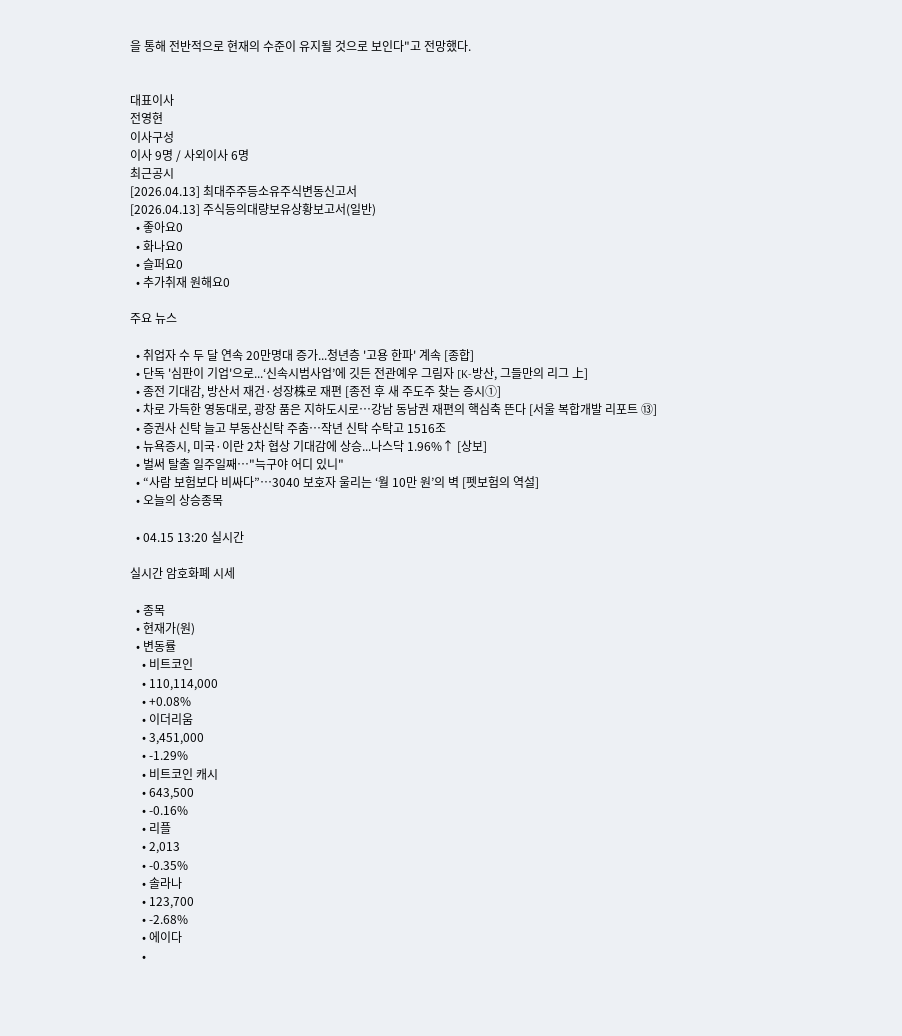을 통해 전반적으로 현재의 수준이 유지될 것으로 보인다"고 전망했다.


대표이사
전영현
이사구성
이사 9명 / 사외이사 6명
최근공시
[2026.04.13] 최대주주등소유주식변동신고서
[2026.04.13] 주식등의대량보유상황보고서(일반)
  • 좋아요0
  • 화나요0
  • 슬퍼요0
  • 추가취재 원해요0

주요 뉴스

  • 취업자 수 두 달 연속 20만명대 증가...청년층 '고용 한파' 계속 [종합]
  • 단독 '심판이 기업'으로...‘신속시범사업’에 깃든 전관예우 그림자 [K-방산, 그들만의 리그 上]
  • 종전 기대감, 방산서 재건·성장株로 재편 [종전 후 새 주도주 찾는 증시①]
  • 차로 가득한 영동대로, 광장 품은 지하도시로…강남 동남권 재편의 핵심축 뜬다 [서울 복합개발 리포트 ⑬]
  • 증권사 신탁 늘고 부동산신탁 주춤…작년 신탁 수탁고 1516조
  • 뉴욕증시, 미국·이란 2차 협상 기대감에 상승...나스닥 1.96%↑ [상보]
  • 벌써 탈출 일주일째…"늑구야 어디 있니"
  • “사람 보험보다 비싸다”…3040 보호자 울리는 ‘월 10만 원’의 벽 [펫보험의 역설]
  • 오늘의 상승종목

  • 04.15 13:20 실시간

실시간 암호화폐 시세

  • 종목
  • 현재가(원)
  • 변동률
    • 비트코인
    • 110,114,000
    • +0.08%
    • 이더리움
    • 3,451,000
    • -1.29%
    • 비트코인 캐시
    • 643,500
    • -0.16%
    • 리플
    • 2,013
    • -0.35%
    • 솔라나
    • 123,700
    • -2.68%
    • 에이다
    •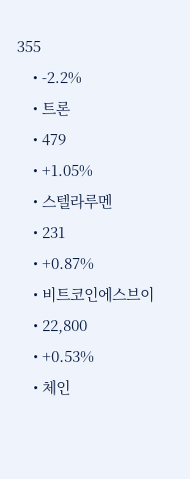355
    • -2.2%
    • 트론
    • 479
    • +1.05%
    • 스텔라루멘
    • 231
    • +0.87%
    • 비트코인에스브이
    • 22,800
    • +0.53%
    • 체인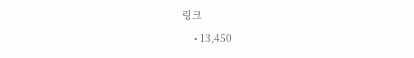링크
    • 13,450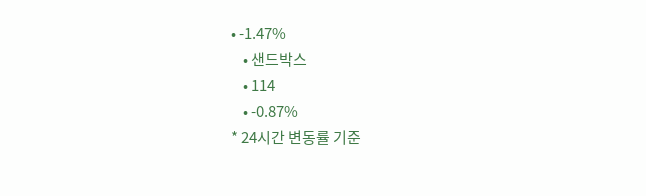• -1.47%
    • 샌드박스
    • 114
    • -0.87%
* 24시간 변동률 기준